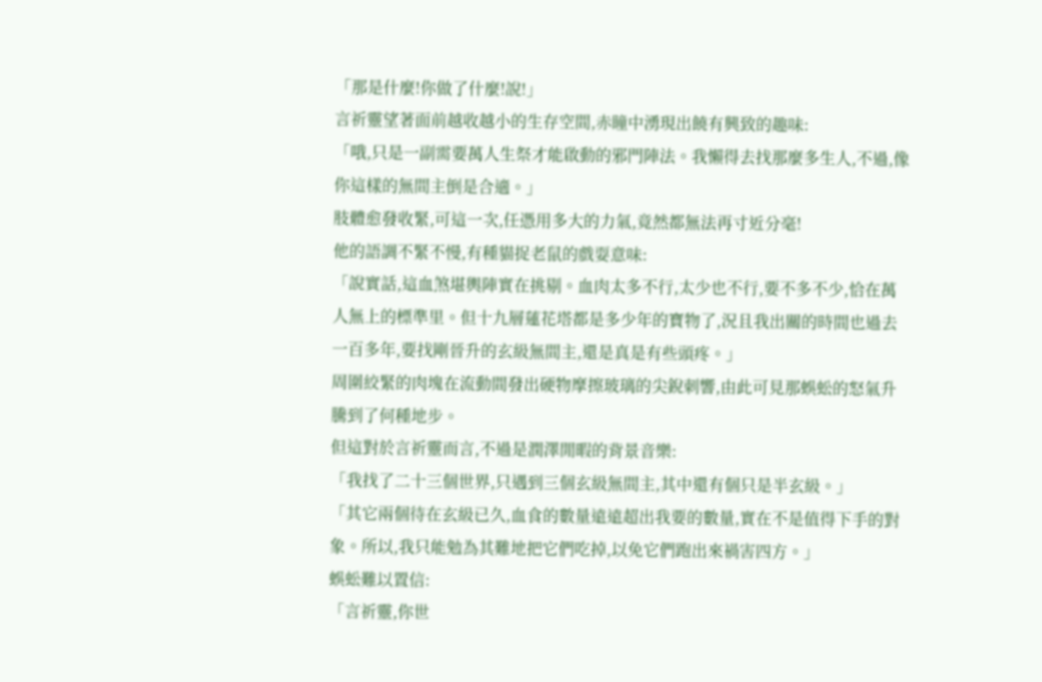「那是什麼!你做了什麼!說!」
言祈靈望著面前越收越小的生存空間,赤瞳中湧現出饒有興致的趣味:
「哦,只是一副需要萬人生祭才能啟動的邪門陣法。我懶得去找那麼多生人,不過,像你這樣的無間主倒是合適。」
肢體愈發收緊,可這一次,任憑用多大的力氣,竟然都無法再寸近分毫!
他的語調不緊不慢,有種貓捉老鼠的戲耍意味:
「說實話,這血煞堪輿陣實在挑剔。血肉太多不行,太少也不行,要不多不少,恰在萬人無上的標準里。但十九層蓮花塔都是多少年的寶物了,況且我出關的時間也過去一百多年,要找剛晉升的玄級無間主,還是真是有些頭疼。」
周圍絞緊的肉塊在流動間發出硬物摩擦玻璃的尖銳刺響,由此可見那蜈蚣的怒氣升騰到了何種地步。
但這對於言祈靈而言,不過是潤澤閒暇的背景音樂:
「我找了二十三個世界,只遇到三個玄級無間主,其中還有個只是半玄級。」
「其它兩個待在玄級已久,血食的數量遠遠超出我要的數量,實在不是值得下手的對象。所以,我只能勉為其難地把它們吃掉,以免它們跑出來禍害四方。」
蜈蚣難以置信:
「言祈靈,你世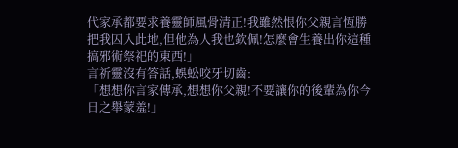代家承都要求養靈師風骨清正!我雖然恨你父親言恆勝把我囚入此地,但他為人我也欽佩!怎麼會生養出你這種搞邪術祭祀的東西!」
言祈靈沒有答話,蜈蚣咬牙切齒:
「想想你言家傳承,想想你父親!不要讓你的後輩為你今日之舉蒙羞!」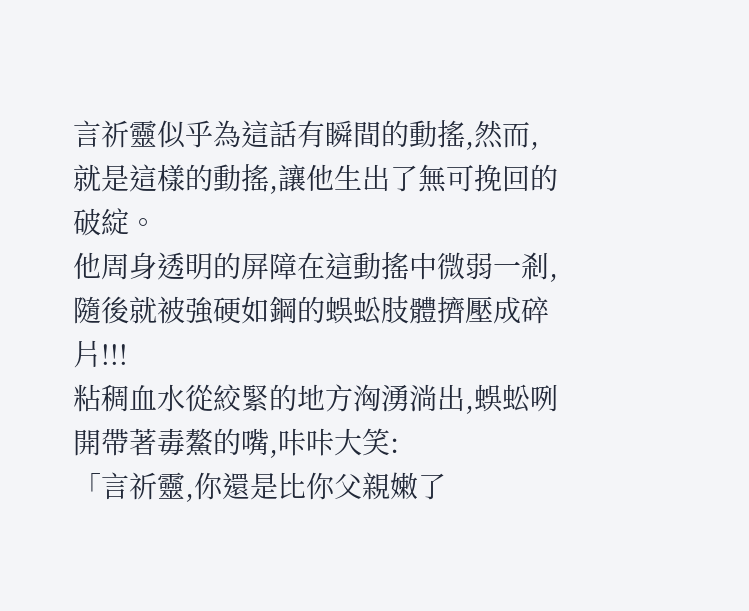言祈靈似乎為這話有瞬間的動搖,然而,就是這樣的動搖,讓他生出了無可挽回的破綻。
他周身透明的屏障在這動搖中微弱一剎,隨後就被強硬如鋼的蜈蚣肢體擠壓成碎片!!!
粘稠血水從絞緊的地方洶湧淌出,蜈蚣咧開帶著毒鰲的嘴,咔咔大笑:
「言祈靈,你還是比你父親嫩了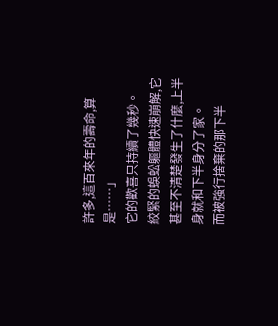許多,這百來年的壽命,算是……」
它的歡喜只持續了幾秒。
絞緊的蜈蚣軀體快速崩解,它甚至不清楚發生了什麼,上半身就和下半身分了家。
而被強行捨棄的那下半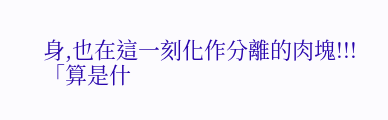身,也在這一刻化作分離的肉塊!!!
「算是什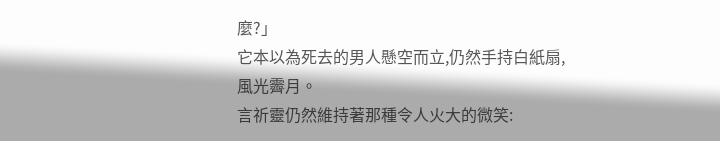麼?」
它本以為死去的男人懸空而立,仍然手持白紙扇,風光霽月。
言祈靈仍然維持著那種令人火大的微笑: